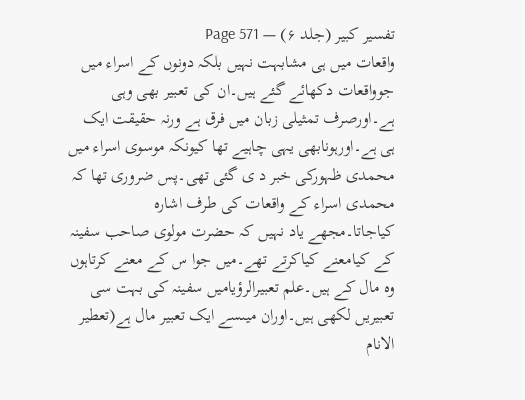تفسیر کبیر (جلد ۶) — Page 571
واقعات میں ہی مشابہت نہیں بلکہ دونوں کے اسراء میں جوواقعات دکھائے گئے ہیں۔ان کی تعبیر بھی وہی ہے۔اورصرف تمثیلی زبان میں فرق ہے ورنہ حقیقت ایک ہی ہے۔اورہونابھی یہی چاہیے تھا کیونکہ موسوی اسراء میں محمدی ظہورکی خبر د ی گئی تھی۔پس ضروری تھا کہ محمدی اسراء کے واقعات کی طرف اشارہ کیاجاتا۔مجھے یاد نہیں کہ حضرت مولوی صاحب سفینہ کے کیامعنے کیاکرتے تھے۔میں جوا س کے معنے کرتاہوں وہ مال کے ہیں۔علم تعبیرالرؤیامیں سفینہ کی بہت سی تعبیریں لکھی ہیں۔اوران میںسے ایک تعبیر مال ہے(تعطیر الانام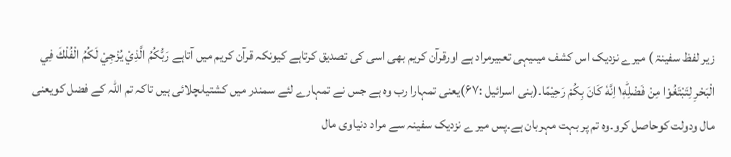زیر لفظ سفینۃ ) میرے نزدیک اس کشف میںیہی تعبیرمراد ہے اورقرآن کریم بھی اسی کی تصدیق کرتاہے کیونکہ قرآن کریم میں آتاہے رَبُّكُمُ الَّذِيْ يُزْجِيْ لَكُمُ الْفُلْكَ فِي الْبَحْرِ لِتَبْتَغُوْا مِنْ فَضْلِهٖ١ؕ اِنَّهٗ كَانَ بِكُمْ رَحِيْمًا۔(بنی اسرائیل :۶۷)یعنی تمہارا رب وہ ہے جس نے تمہارے لئے سمندر میں کشتیاںچلائی ہیں تاکہ تم اللہ کے فضل کویعنی مال ودولت کوحاصل کرو۔وہ تم پر بہت مہربان ہے۔پس میر ے نزدیک سفینہ سے مراد دنیاوی مال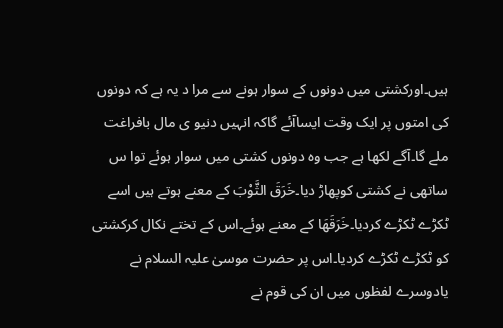ہیں۔اورکشتی میں دونوں کے سوار ہونے سے مرا د یہ ہے کہ دونوں کی امتوں پر ایک وقت ایساآئے گاکہ انہیں دنیو ی مال بافراغت ملے گا۔آگے لکھا ہے جب وہ دونوں کشتی میں سوار ہوئے توا س ساتھی نے کشتی کوپھاڑ دیا۔خَرَقَ الثَّوْبَ کے معنے ہوتے ہیں اسے ٹکڑے ٹکڑے کردیا۔خَرَقَھَا کے معنے ہوئے۔اس کے تختے نکال کرکشتی کو ٹکڑے ٹکڑے کردیا۔اس پر حضرت موسیٰ علیہ السلام نے یادوسرے لفظوں میں ان کی قوم نے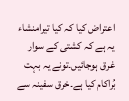اعتراض کیا کہ کیا تیرامنشاء یہ ہے کہ کشتی کے سوار غرق ہوجائیں۔تونے یہ بہت بُراکام کیا ہے۔خرق سفینہ سے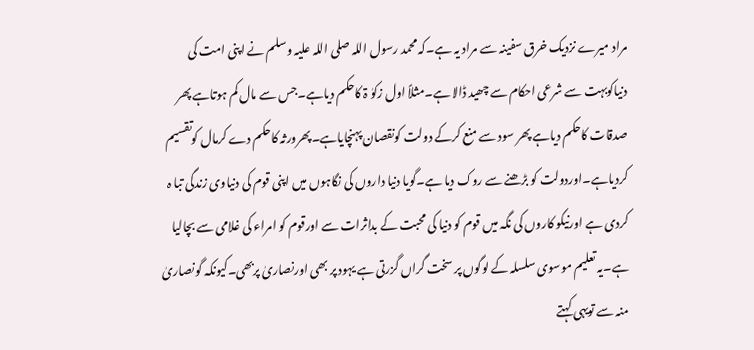مراد میرے نزدیک خرق سفینہ سے مراد یہ ہے۔کہ محمد رسول اللہ صلی اللہ علیہ وسلم نے اپنی امت کی دنیاکوبہت سے شرعی احکام سے چھید ڈالا ہے۔مثلاً اول زکوٰ ۃ کاحکم دیاہے۔جس سے مال کم ہوتاہے پھر صدقات کاحکم دیاہے پھر سود سے منع کرکے دولت کونقصان پہنچایاہے۔پھرورثہ کاحکم دے کرمال کوتقسیم کردیاہے۔اوردولت کو بڑھنے سے روک دیا ہے۔گویا دنیا داروں کی نگاہوں میں اپنی قوم کی دنیاوی زندگی تبا ہ کردی ہے اورنیکو کاروں کی نگہ میں قوم کو دنیا کی محبت کے بداثرات سے اورقوم کو امراء کی غلامی سے بچالیا ہے۔یہ تعلیم موسوی سلسلہ کے لوگوں پر سخت گراں گزرتی ہے یہود پر بھی اورنصاریٰ پربھی۔کیونکہ گونصاریٰ منہ سے تویہی کہتے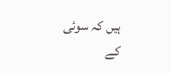ہیں کہ سوئی کے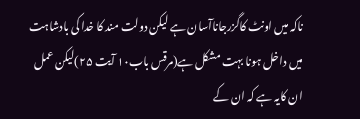ناکہ میں اونٹ کاگزرجاناآسان ہے لیکن دولت مند کا خدا کی بادشاہت میں داخل ہونا بہت مشکل ہے(مرقس باب۱۰ آیت ۲۵)لیکن عمل ان کایہ ہے کہ ان کے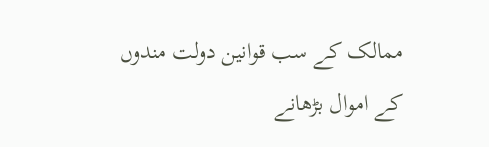ممالک کے سب قوانین دولت مندوں کے اموال بڑھانے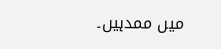میں ممدہیں۔